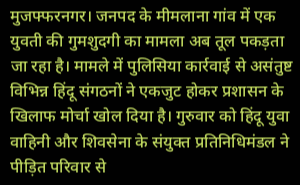मुजफ्फरनगर। जनपद के मीमलाना गांव में एक युवती की गुमशुदगी का मामला अब तूल पकड़ता जा रहा है। मामले में पुलिसिया कार्रवाई से असंतुष्ट विभिन्न हिंदू संगठनों ने एकजुट होकर प्रशासन के खिलाफ मोर्चा खोल दिया है। गुरुवार को हिंदू युवा वाहिनी और शिवसेना के संयुक्त प्रतिनिधिमंडल ने पीड़ित परिवार से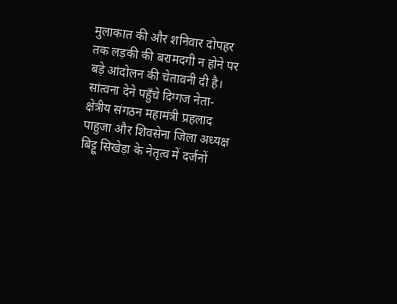मुलाकात की और शनिवार दोपहर तक लड़की की बरामदगी न होने पर बड़े आंदोलन की चेतावनी दी है।
सांत्वना देने पहुँचे दिग्गज नेता-
क्षेत्रीय संगठन महामंत्री प्रहलाद पाहुजा और शिवसेना जिला अध्यक्ष बिट्टू सिखेड़ा के नेतृत्व में दर्जनों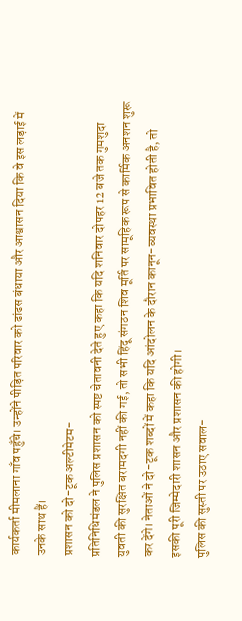कार्यकर्ता मीमलाना गाँव पहुँचे। उन्होंने पीड़ित परिवार को ढांढस बंधाया और आश्वासन दिया कि वे इस लड़ाई में उनके साथ हैं।
प्रशासन को दो-टूक अल्टीमेटम-
प्रतिनिधिमंडल ने पुलिस प्रशासन को स्पष्ट चेतावनी देते हुए कहा कि यदि शनिवार दोपहर 12 बजे तक गुमशुदा युवती की सुरक्षित बरामदगी नहीं की गई, तो सभी हिंदू संगठन शिव मूर्ति पर सामूहिक रूप से कार्मिक अनशन शुरू कर देंगे। नेताओं ने दो-टूक शब्दों में कहा कि यदि आंदोलन के दौरान कानून-व्यवस्था प्रभावित होती है, तो इसकी पूरी जिम्मेदारी शासन और प्रशासन की होगी।
पुलिस की सुस्ती पर उठाए सवाल-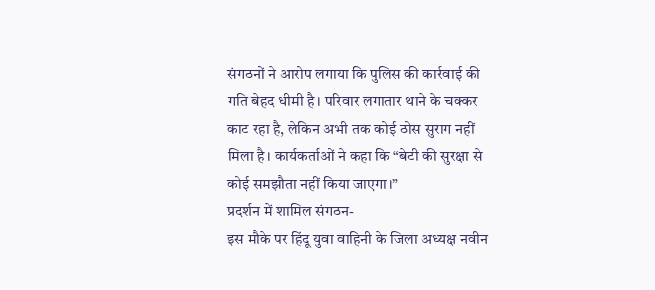संगठनों ने आरोप लगाया कि पुलिस की कार्रवाई की गति बेहद धीमी है। परिवार लगातार थाने के चक्कर काट रहा है, लेकिन अभी तक कोई ठोस सुराग नहीं मिला है। कार्यकर्ताओं ने कहा कि “बेटी की सुरक्षा से कोई समझौता नहीं किया जाएगा।”
प्रदर्शन में शामिल संगठन-
इस मौके पर हिंदू युवा वाहिनी के जिला अध्यक्ष नवीन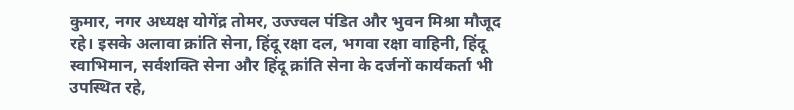कुमार, नगर अध्यक्ष योगेंद्र तोमर, उज्ज्वल पंडित और भुवन मिश्रा मौजूद रहे। इसके अलावा क्रांति सेना, हिंदू रक्षा दल, भगवा रक्षा वाहिनी, हिंदू स्वाभिमान, सर्वशक्ति सेना और हिंदू क्रांति सेना के दर्जनों कार्यकर्ता भी उपस्थित रहे,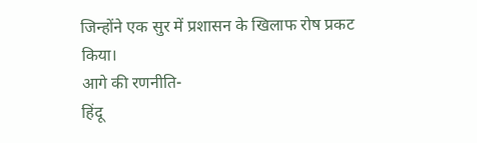जिन्होंने एक सुर में प्रशासन के खिलाफ रोष प्रकट किया।
आगे की रणनीति-
हिंदू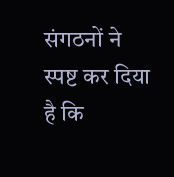संगठनों ने स्पष्ट कर दिया है कि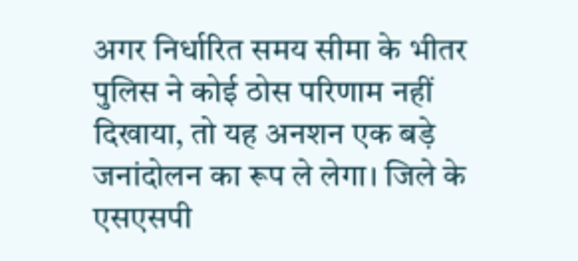अगर निर्धारित समय सीमा के भीतर पुलिस ने कोई ठोस परिणाम नहीं दिखाया, तो यह अनशन एक बड़े जनांदोलन का रूप ले लेगा। जिले के एसएसपी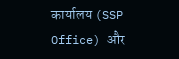कार्यालय (SSP Office) और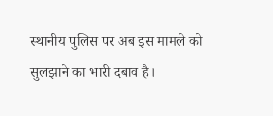स्थानीय पुलिस पर अब इस मामले को सुलझाने का भारी दबाव है।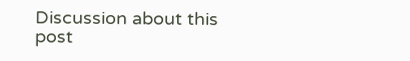Discussion about this post